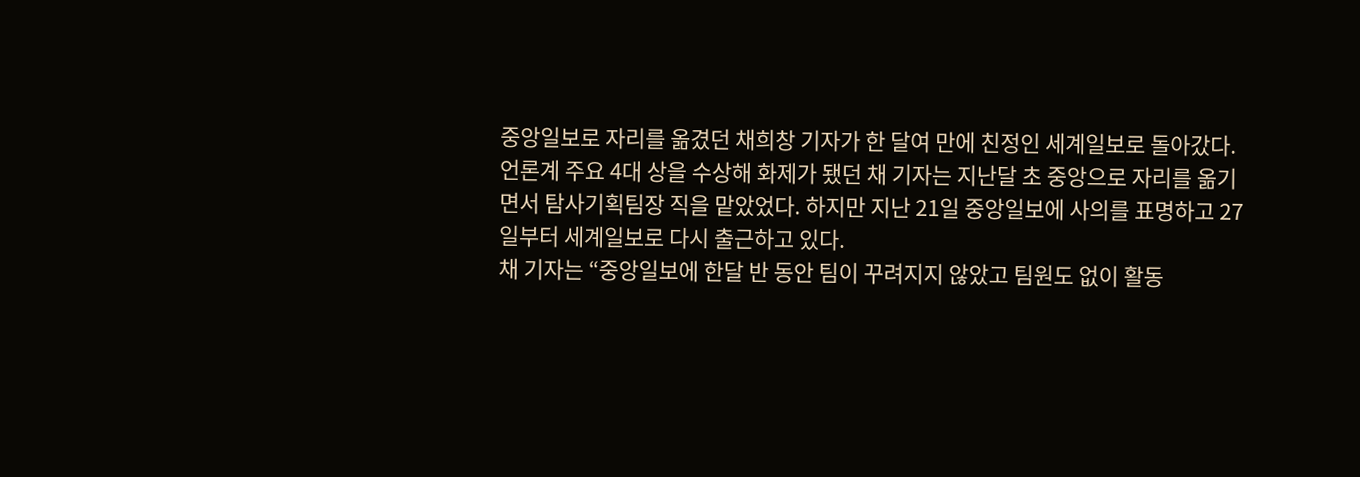중앙일보로 자리를 옮겼던 채희창 기자가 한 달여 만에 친정인 세계일보로 돌아갔다.
언론계 주요 4대 상을 수상해 화제가 됐던 채 기자는 지난달 초 중앙으로 자리를 옮기면서 탐사기획팀장 직을 맡았었다. 하지만 지난 21일 중앙일보에 사의를 표명하고 27일부터 세계일보로 다시 출근하고 있다.
채 기자는 “중앙일보에 한달 반 동안 팀이 꾸려지지 않았고 팀원도 없이 활동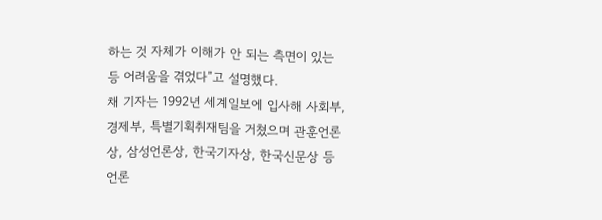하는 것 자체가 이해가 안 되는 측면이 있는 등 어려움을 겪었다”고 설명했다.
채 기자는 1992년 세계일보에 입사해 사회부, 경제부, 특별기획취재팀을 거쳤으며 관훈언론상, 삼성언론상, 한국기자상, 한국신문상 등 언론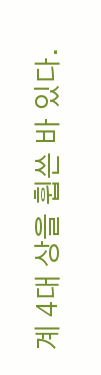계 4대 상을 휩쓴 바 있다.